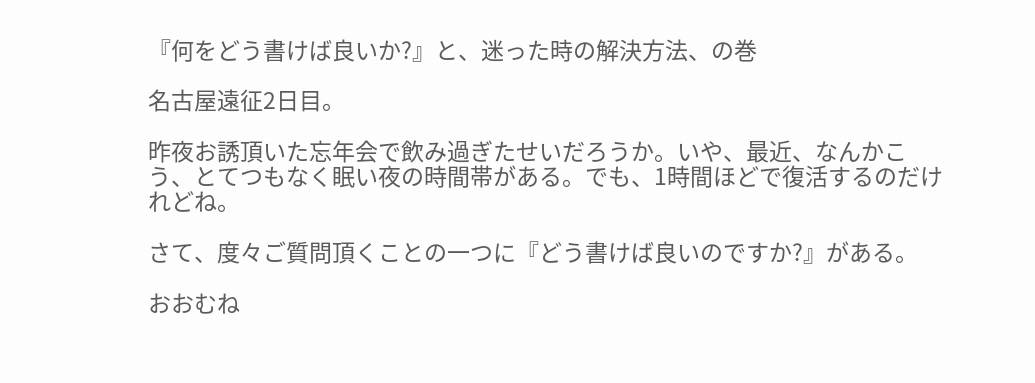『何をどう書けば良いか?』と、迷った時の解決方法、の巻

名古屋遠征2日目。

昨夜お誘頂いた忘年会で飲み過ぎたせいだろうか。いや、最近、なんかこう、とてつもなく眠い夜の時間帯がある。でも、1時間ほどで復活するのだけれどね。

さて、度々ご質問頂くことの一つに『どう書けば良いのですか?』がある。

おおむね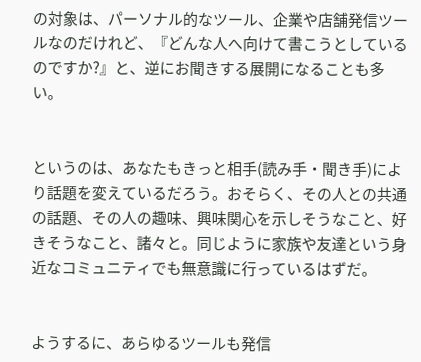の対象は、パーソナル的なツール、企業や店舗発信ツールなのだけれど、『どんな人へ向けて書こうとしているのですか?』と、逆にお聞きする展開になることも多い。


というのは、あなたもきっと相手(読み手・聞き手)により話題を変えているだろう。おそらく、その人との共通の話題、その人の趣味、興味関心を示しそうなこと、好きそうなこと、諸々と。同じように家族や友達という身近なコミュニティでも無意識に行っているはずだ。


ようするに、あらゆるツールも発信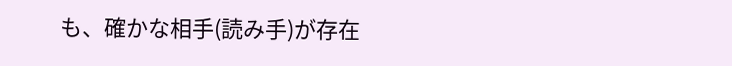も、確かな相手(読み手)が存在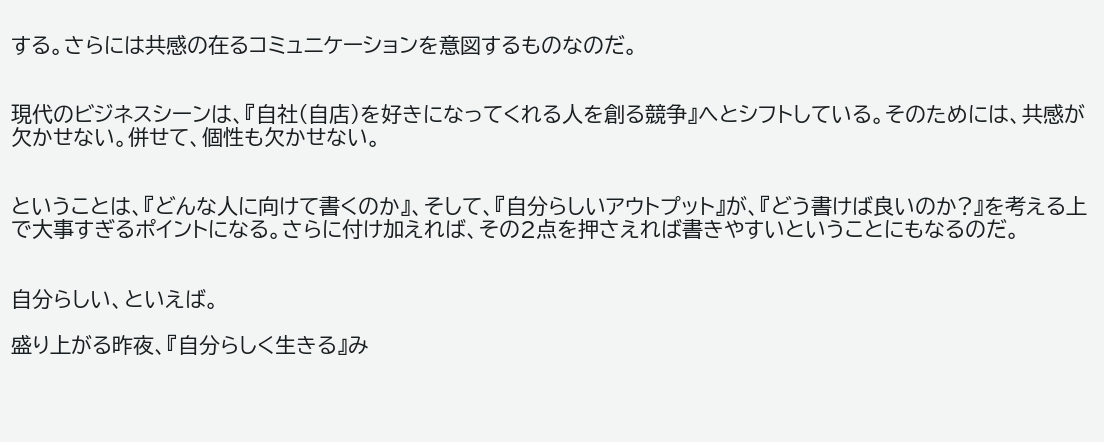する。さらには共感の在るコミュニケーションを意図するものなのだ。


現代のビジネスシーンは、『自社(自店)を好きになってくれる人を創る競争』へとシフトしている。そのためには、共感が欠かせない。併せて、個性も欠かせない。


ということは、『どんな人に向けて書くのか』、そして、『自分らしいアウトプット』が、『どう書けば良いのか?』を考える上で大事すぎるポイントになる。さらに付け加えれば、その2点を押さえれば書きやすいということにもなるのだ。


自分らしい、といえば。

盛り上がる昨夜、『自分らしく生きる』み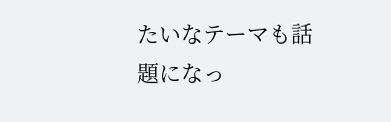たいなテーマも話題になっ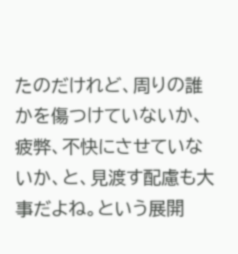たのだけれど、周りの誰かを傷つけていないか、疲弊、不快にさせていないか、と、見渡す配慮も大事だよね。という展開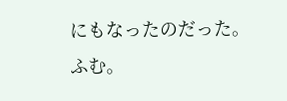にもなったのだった。ふむ。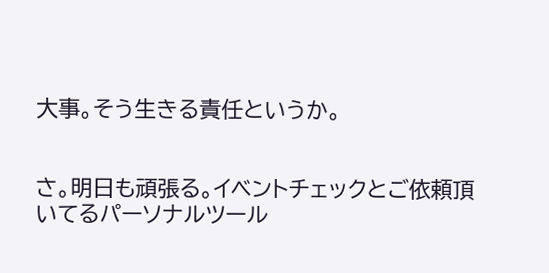大事。そう生きる責任というか。


さ。明日も頑張る。イベントチェックとご依頼頂いてるパーソナルツール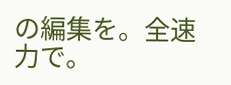の編集を。全速力で。